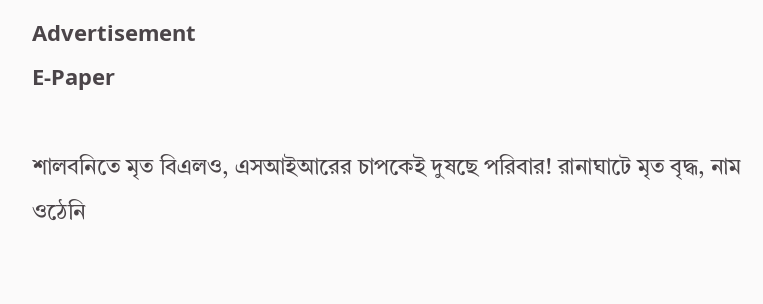Advertisement
E-Paper

শালবনিতে মৃত বিএলও, এসআইআরের চাপকেই দুষছে পরিবার! রানাঘাটে মৃত বৃদ্ধ, নাম ওঠেনি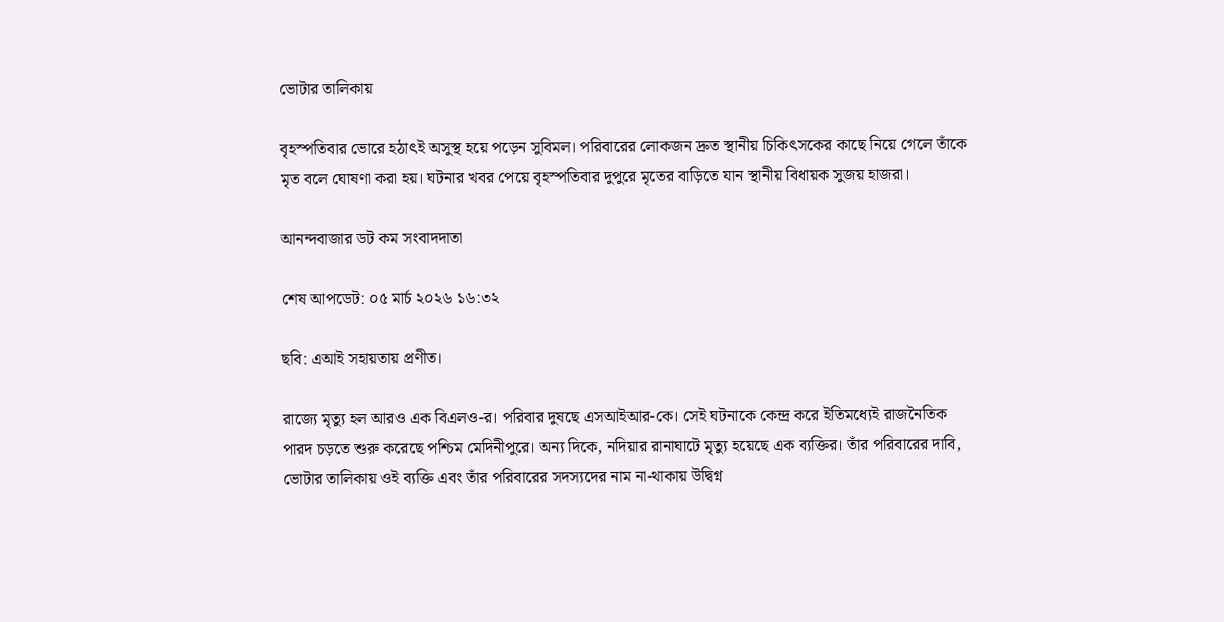ভোটার তালিকায়

বৃহস্পতিবার ভোরে হঠাৎই অসুস্থ হয়ে পড়েন সুবিমল। পরিবারের লোকজন দ্রুত স্থানীয় চিকিৎসকের কাছে নিয়ে গেলে তাঁকে মৃত বলে ঘোষণা করা হয়। ঘটনার খবর পেয়ে বৃহস্পতিবার দুপুরে মৃতের বাড়িতে যান স্থানীয় বিধায়ক সুজয় হাজরা।

আনন্দবাজার ডট কম সংবাদদাতা

শেষ আপডেট: ০৫ মার্চ ২০২৬ ১৬:৩২

ছবি: এআই সহায়তায় প্রণীত।

রাজ্যে মৃত্যু হল আরও এক বিএলও-র। পরিবার দুষছে এসআইআর-কে। সেই ঘটনাকে কেন্দ্র করে ইতিমধ্যেই রাজনৈতিক পারদ চড়তে শুরু করেছে পশ্চিম মেদিনীপুরে। অন্য দিকে, নদিয়ার রানাঘাটে মৃত্যু হয়েছে এক ব্যক্তির। তাঁর পরিবারের দাবি, ভোটার তালিকায় ওই ব্যক্তি এবং তাঁর পরিবারের সদস্যদের নাম না-থাকায় উদ্বিগ্ন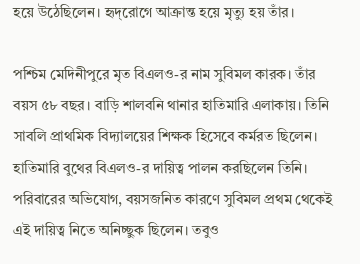হয়ে উঠেছিলেন। হৃদ্‌রোগে আক্রান্ত হয়ে মৃত্যু হয় তাঁর।

পশ্চিম মেদিনীপুরে মৃত বিএলও-র নাম সুবিমল কারক। তাঁর বয়স ৫৮ বছর। বাড়ি শালবনি থানার হাতিমারি এলাকায়। তিনি সাবলি প্রাথমিক বিদ্যালয়ের শিক্ষক হিসেবে কর্মরত ছিলেন। হাতিমারি বুথের বিএলও-র দায়িত্ব পালন করছিলেন তিনি। পরিবারের অভিযোগ, বয়সজনিত কারণে সুবিমল প্রথম থেকেই এই দায়িত্ব নিতে অনিচ্ছুক ছিলেন। তবুও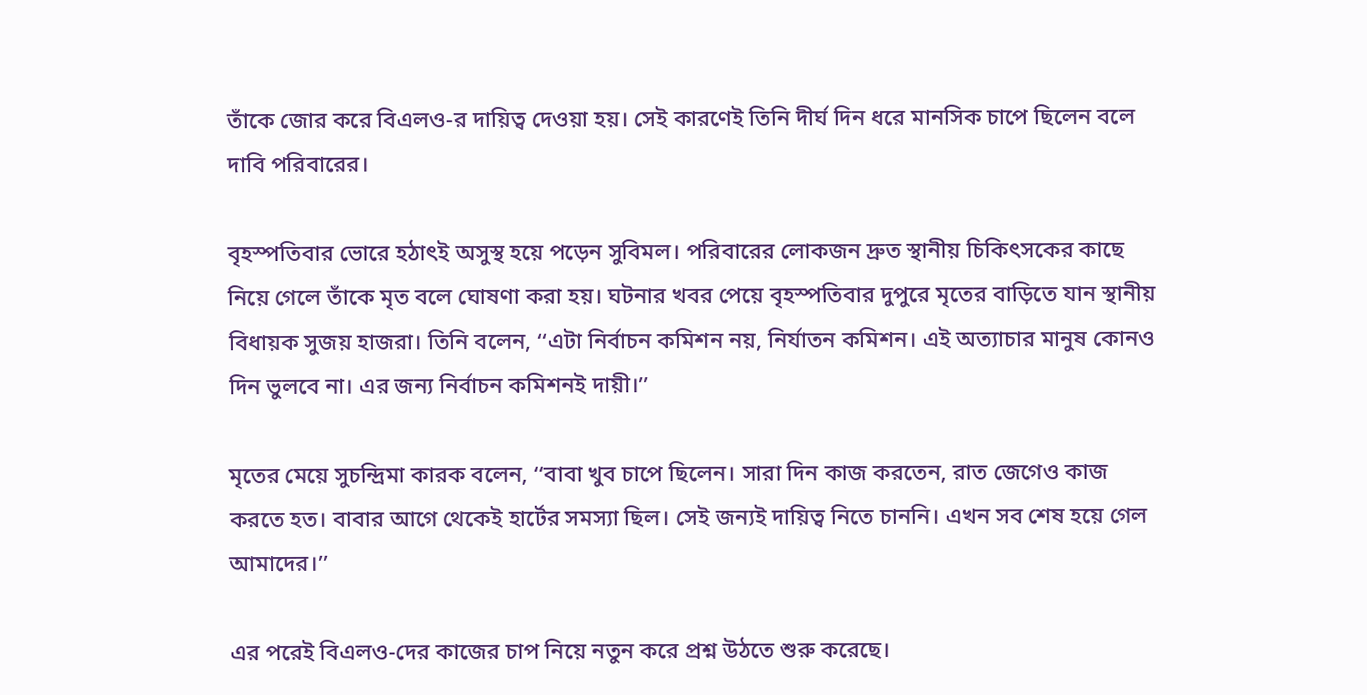তাঁকে জোর করে বিএলও-র দায়িত্ব দেওয়া হয়। সেই কারণেই তিনি দীর্ঘ দিন ধরে মানসিক চাপে ছিলেন বলে দাবি পরিবারের।

বৃহস্পতিবার ভোরে হঠাৎই অসুস্থ হয়ে পড়েন সুবিমল। পরিবারের লোকজন দ্রুত স্থানীয় চিকিৎসকের কাছে নিয়ে গেলে তাঁকে মৃত বলে ঘোষণা করা হয়। ঘটনার খবর পেয়ে বৃহস্পতিবার দুপুরে মৃতের বাড়িতে যান স্থানীয় বিধায়ক সুজয় হাজরা। তিনি বলেন, ‘‘এটা নির্বাচন কমিশন নয়, নির্যাতন কমিশন। এই অত্যাচার মানুষ কোনও দিন ভুলবে না। এর জন্য নির্বাচন কমিশনই দায়ী।’’

মৃতের মেয়ে সুচন্দ্রিমা কারক বলেন, ‘‘বাবা খুব চাপে ছিলেন। সারা দিন কাজ করতেন, রাত জেগেও কাজ করতে হত। বাবার আগে থেকেই হার্টের সমস্যা ছিল। সেই জন্যই দায়িত্ব নিতে চাননি। এখন সব শেষ হয়ে গেল আমাদের।’’

এর পরেই বিএলও-দের কাজের চাপ নিয়ে নতুন করে প্রশ্ন উঠতে শুরু করেছে।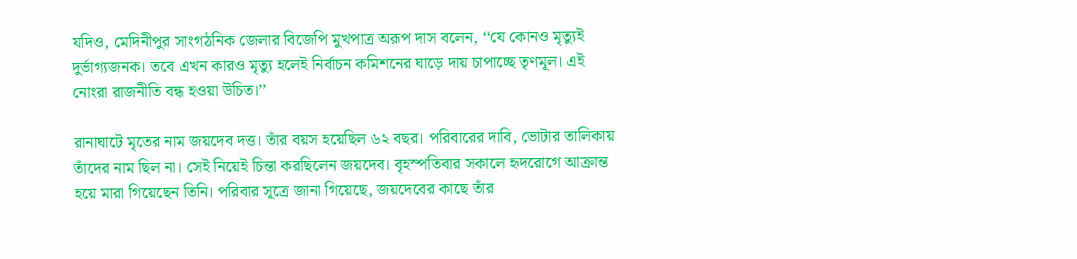যদিও, মেদিনীপুর সাংগঠনিক জেলার বিজেপি মুখপাত্র অরূপ দাস বলেন, ‘‘যে কোনও মৃত্যুই দুর্ভাগ্যজনক। তবে এখন কারও মৃত্যু হলেই নির্বাচন কমিশনের ঘাড়ে দায় চাপাচ্ছে তৃণমূল। এই নোংরা রাজনীতি বন্ধ হওয়া উচিত।’’

রানাঘাটে মৃতের নাম জয়দেব দত্ত। তাঁর বয়স হয়েছিল ৬২ বছর। পরিবারের দাবি, ভোটার তালিকায় তাঁদের নাম ছিল না। সেই নিয়েই চিন্তা করছিলেন জয়দেব। বৃহস্পতিবার সকালে হৃদরোগে আক্রান্ত হয়ে মারা গিয়েছেন তিনি। পরিবার সূত্রে জানা গিয়েছে, জয়দেবের কাছে তাঁর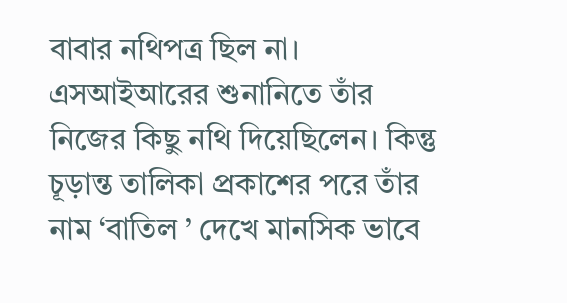বাবার নথিপত্র ছিল না। এসআইআরের শুনানিতে তাঁর নিজের কিছু নথি দিয়েছিলেন। কিন্তু চূড়ান্ত তালিকা প্রকাশের পরে তাঁর নাম ‘বাতিল ’ দেখে মানসিক ভাবে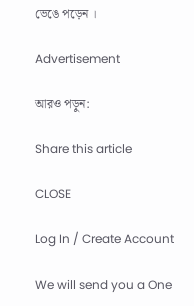ভেঙে পড়েন ।

Advertisement

আরও পড়ুন:

Share this article

CLOSE

Log In / Create Account

We will send you a One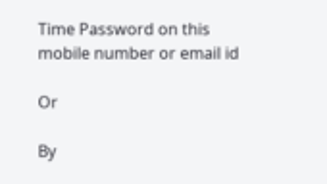Time Password on this mobile number or email id

Or

By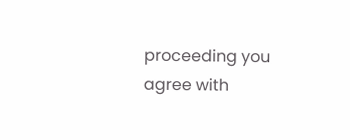proceeding you agree with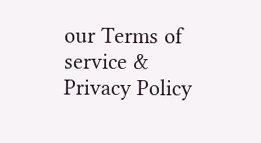our Terms of service & Privacy Policy